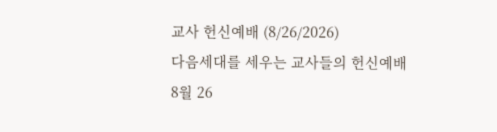교사 헌신예배 (8/26/2026)
다음세대를 세우는 교사들의 헌신예배
8월 26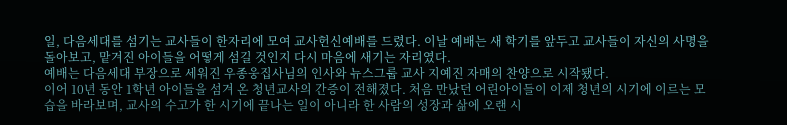일, 다음세대를 섬기는 교사들이 한자리에 모여 교사헌신예배를 드렸다. 이날 예배는 새 학기를 앞두고 교사들이 자신의 사명을 돌아보고, 맡겨진 아이들을 어떻게 섬길 것인지 다시 마음에 새기는 자리였다.
예배는 다음세대 부장으로 세워진 우종웅집사님의 인사와 뉴스그룹 교사 지예진 자매의 찬양으로 시작됐다.
이어 10년 동안 1학년 아이들을 섬겨 온 청년교사의 간증이 전해졌다. 처음 만났던 어린아이들이 이제 청년의 시기에 이르는 모습을 바라보며, 교사의 수고가 한 시기에 끝나는 일이 아니라 한 사람의 성장과 삶에 오랜 시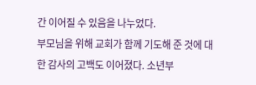간 이어질 수 있음을 나누었다.
부모님을 위해 교회가 함께 기도해 준 것에 대한 감사의 고백도 이어졌다. 소년부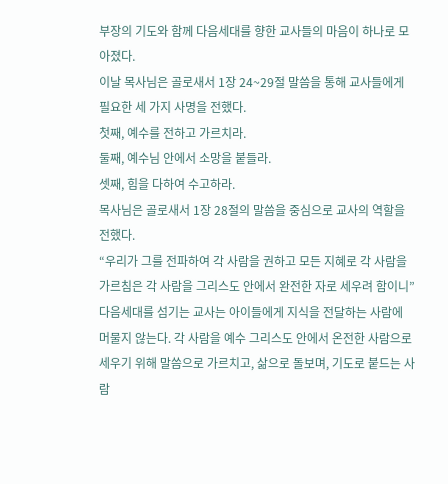부장의 기도와 함께 다음세대를 향한 교사들의 마음이 하나로 모아졌다.
이날 목사님은 골로새서 1장 24~29절 말씀을 통해 교사들에게 필요한 세 가지 사명을 전했다.
첫째, 예수를 전하고 가르치라.
둘째, 예수님 안에서 소망을 붙들라.
셋째, 힘을 다하여 수고하라.
목사님은 골로새서 1장 28절의 말씀을 중심으로 교사의 역할을 전했다.
“우리가 그를 전파하여 각 사람을 권하고 모든 지혜로 각 사람을 가르침은 각 사람을 그리스도 안에서 완전한 자로 세우려 함이니”
다음세대를 섬기는 교사는 아이들에게 지식을 전달하는 사람에 머물지 않는다. 각 사람을 예수 그리스도 안에서 온전한 사람으로 세우기 위해 말씀으로 가르치고, 삶으로 돌보며, 기도로 붙드는 사람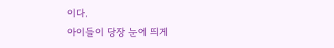이다.
아이들이 당장 눈에 띄게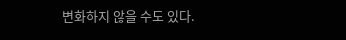변화하지 않을 수도 있다.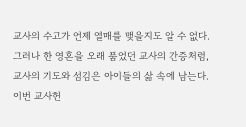교사의 수고가 언제 열매를 맺을지도 알 수 없다. 그러나 한 영혼을 오래 품었던 교사의 간증처럼, 교사의 기도와 섬김은 아이들의 삶 속에 남는다.
이번 교사헌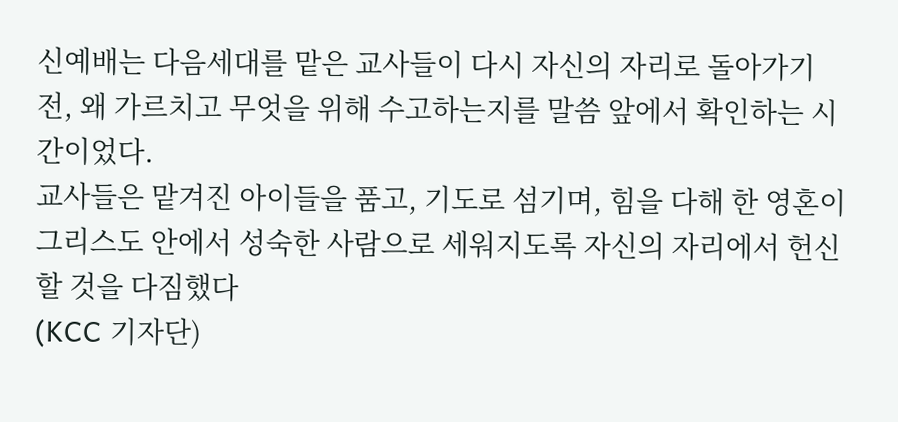신예배는 다음세대를 맡은 교사들이 다시 자신의 자리로 돌아가기 전, 왜 가르치고 무엇을 위해 수고하는지를 말씀 앞에서 확인하는 시간이었다.
교사들은 맡겨진 아이들을 품고, 기도로 섬기며, 힘을 다해 한 영혼이 그리스도 안에서 성숙한 사람으로 세워지도록 자신의 자리에서 헌신할 것을 다짐했다
(KCC 기자단)